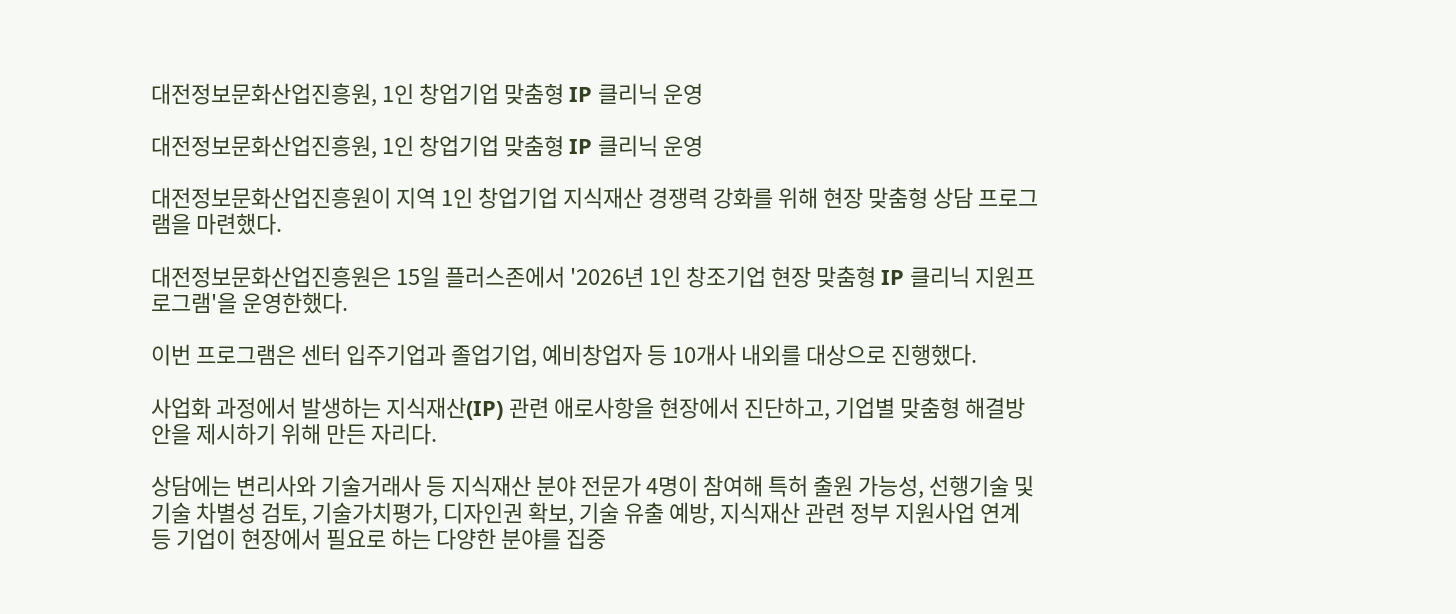대전정보문화산업진흥원, 1인 창업기업 맞춤형 IP 클리닉 운영

대전정보문화산업진흥원, 1인 창업기업 맞춤형 IP 클리닉 운영

대전정보문화산업진흥원이 지역 1인 창업기업 지식재산 경쟁력 강화를 위해 현장 맞춤형 상담 프로그램을 마련했다.

대전정보문화산업진흥원은 15일 플러스존에서 '2026년 1인 창조기업 현장 맞춤형 IP 클리닉 지원프로그램'을 운영한했다.

이번 프로그램은 센터 입주기업과 졸업기업, 예비창업자 등 10개사 내외를 대상으로 진행했다.

사업화 과정에서 발생하는 지식재산(IP) 관련 애로사항을 현장에서 진단하고, 기업별 맞춤형 해결방안을 제시하기 위해 만든 자리다.

상담에는 변리사와 기술거래사 등 지식재산 분야 전문가 4명이 참여해 특허 출원 가능성, 선행기술 및 기술 차별성 검토, 기술가치평가, 디자인권 확보, 기술 유출 예방, 지식재산 관련 정부 지원사업 연계 등 기업이 현장에서 필요로 하는 다양한 분야를 집중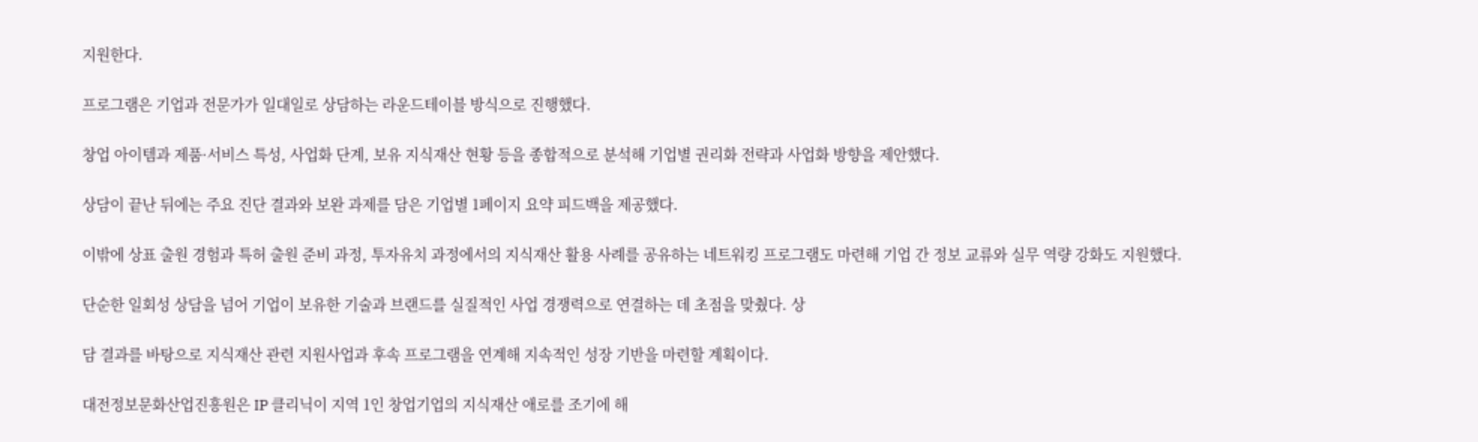지원한다.

프로그램은 기업과 전문가가 일대일로 상담하는 라운드테이블 방식으로 진행했다.

창업 아이템과 제품·서비스 특성, 사업화 단계, 보유 지식재산 현황 등을 종합적으로 분석해 기업별 권리화 전략과 사업화 방향을 제안했다.

상담이 끝난 뒤에는 주요 진단 결과와 보완 과제를 담은 기업별 1페이지 요약 피드백을 제공했다.

이밖에 상표 출원 경험과 특허 출원 준비 과정, 투자유치 과정에서의 지식재산 활용 사례를 공유하는 네트워킹 프로그램도 마련해 기업 간 정보 교류와 실무 역량 강화도 지원했다.

단순한 일회성 상담을 넘어 기업이 보유한 기술과 브랜드를 실질적인 사업 경쟁력으로 연결하는 데 초점을 맞췄다. 상

담 결과를 바탕으로 지식재산 관련 지원사업과 후속 프로그램을 연계해 지속적인 성장 기반을 마련할 계획이다.

대전정보문화산업진흥원은 IP 클리닉이 지역 1인 창업기업의 지식재산 애로를 조기에 해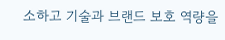소하고 기술과 브랜드 보호 역량을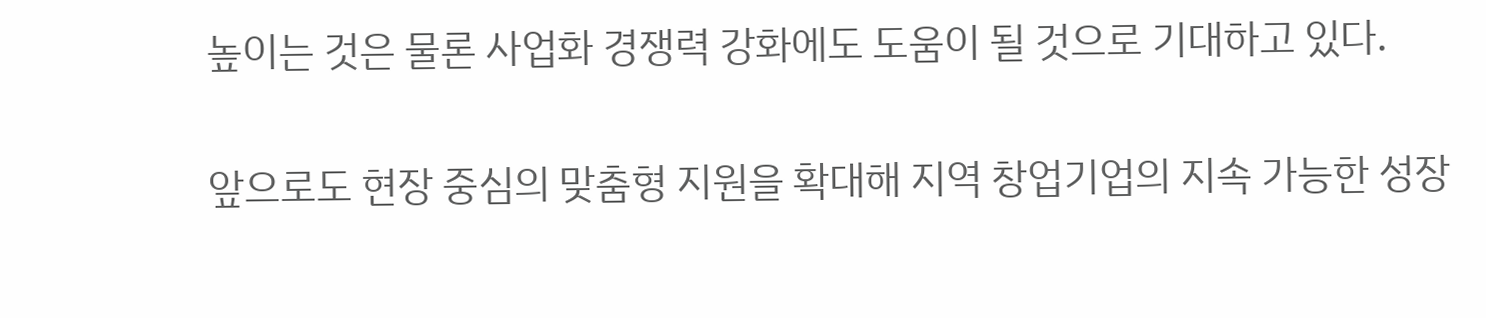높이는 것은 물론 사업화 경쟁력 강화에도 도움이 될 것으로 기대하고 있다.

앞으로도 현장 중심의 맞춤형 지원을 확대해 지역 창업기업의 지속 가능한 성장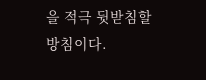을 적극 뒷받침할 방침이다.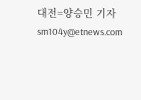대전=양승민 기자 sm104y@etnews.com